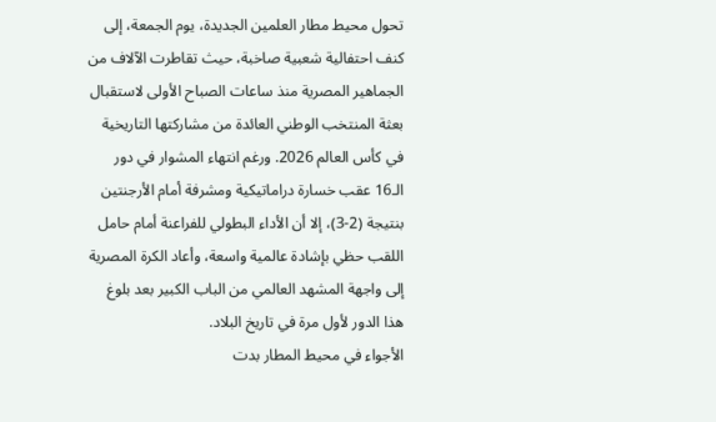تحول محيط مطار العلمين الجديدة، يوم الجمعة، إلى كنف احتفالية شعبية صاخبة، حيث تقاطرت الآلاف من الجماهير المصرية منذ ساعات الصباح الأولى لاستقبال بعثة المنتخب الوطني العائدة من مشاركتها التاريخية في كأس العالم 2026. ورغم انتهاء المشوار في دور الـ16 عقب خسارة دراماتيكية ومشرفة أمام الأرجنتين بنتيجة (2-3)، إلا أن الأداء البطولي للفراعنة أمام حامل اللقب حظي بإشادة عالمية واسعة، وأعاد الكرة المصرية إلى واجهة المشهد العالمي من الباب الكبير بعد بلوغ هذا الدور لأول مرة في تاريخ البلاد.
الأجواء في محيط المطار بدت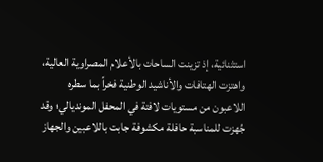استثنائية، إذ تزينت الساحات بالأعلام المصراوية العالية، واهتزت الهتافات والأناشيد الوطنية فخراً بما سطره اللاعبون من مستويات لافتة في المحفل المونديالي؛ وقد جُهزت للمناسبة حافلة مكشوفة جابت باللاعبين والجهاز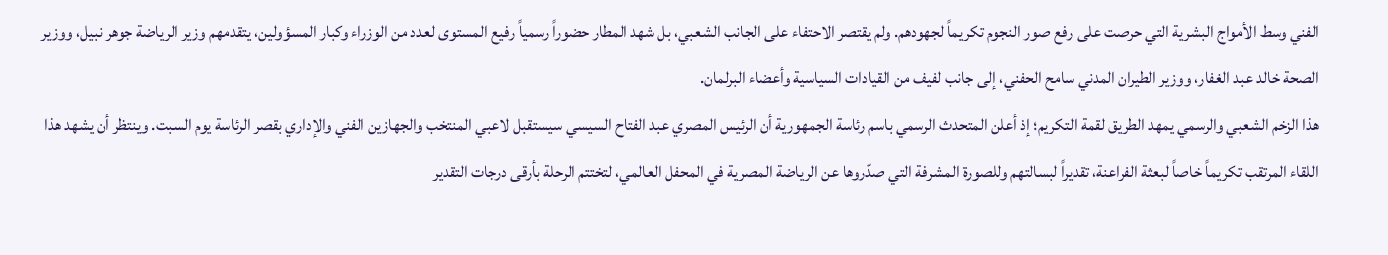الفني وسط الأمواج البشرية التي حرصت على رفع صور النجوم تكريماً لجهودهم. ولم يقتصر الاحتفاء على الجانب الشعبي، بل شهد المطار حضوراً رسمياً رفيع المستوى لعدد من الوزراء وكبار المسؤولين، يتقدمهم وزير الرياضة جوهر نبيل، ووزير الصحة خالد عبد الغفار، ووزير الطيران المدني سامح الحفني، إلى جانب لفيف من القيادات السياسية وأعضاء البرلمان.
هذا الزخم الشعبي والرسمي يمهد الطريق لقمة التكريم؛ إذ أعلن المتحدث الرسمي باسم رئاسة الجمهورية أن الرئيس المصري عبد الفتاح السيسي سيستقبل لاعبي المنتخب والجهازين الفني والإداري بقصر الرئاسة يوم السبت. وينتظر أن يشهد هذا اللقاء المرتقب تكريماً خاصاً لبعثة الفراعنة، تقديراً لبسالتهم وللصورة المشرفة التي صدّروها عن الرياضة المصرية في المحفل العالمي، لتختتم الرحلة بأرقى درجات التقدير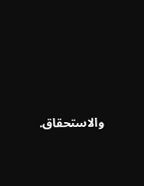والاستحقاق.